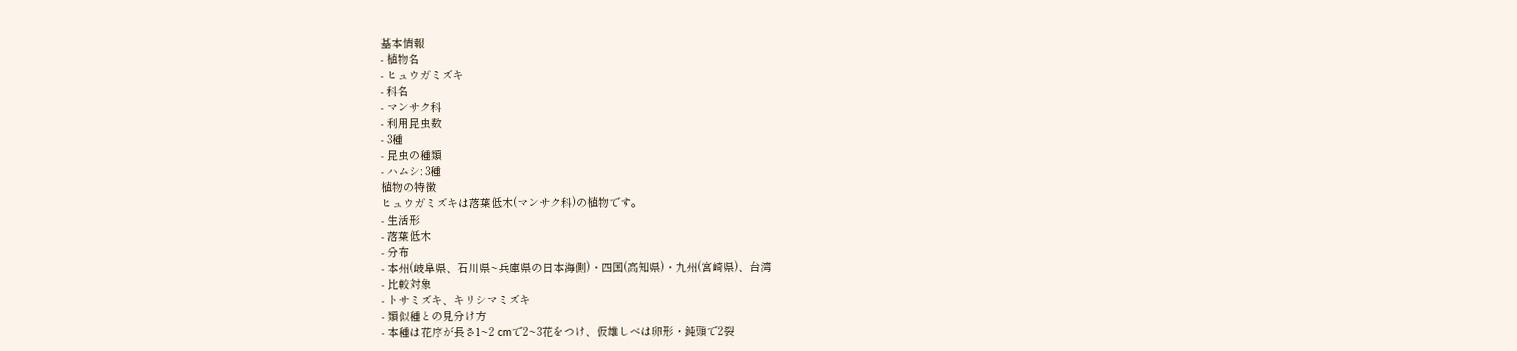基本情報
- 植物名
- ヒュウガミズキ
- 科名
- マンサク科
- 利用昆虫数
- 3種
- 昆虫の種類
- ハムシ: 3種
植物の特徴
ヒュウガミズキは落葉低木(マンサク科)の植物です。
- 生活形
- 落葉低木
- 分布
- 本州(岐阜県、石川県~兵庫県の日本海側)・四国(高知県)・九州(宮崎県)、台湾
- 比較対象
- トサミズキ、キリシマミズキ
- 類似種との見分け方
- 本種は花序が長さ1~2 cmで2~3花をつけ、仮雄しべは卵形・鈍頭で2裂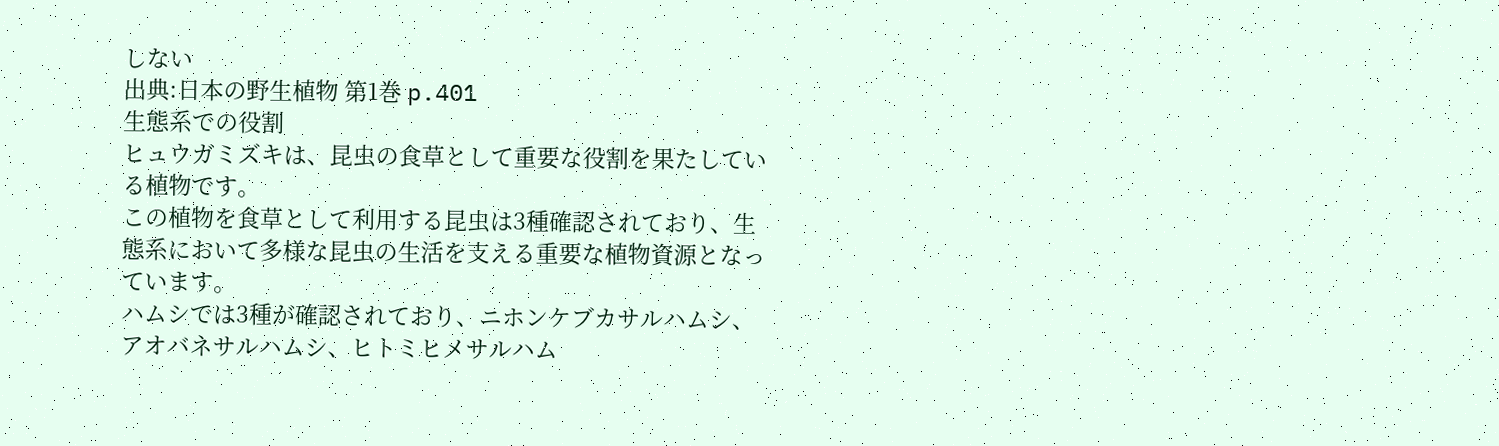しない
出典:日本の野生植物 第1巻 p.401
生態系での役割
ヒュウガミズキは、昆虫の食草として重要な役割を果たしている植物です。
この植物を食草として利用する昆虫は3種確認されており、生態系において多様な昆虫の生活を支える重要な植物資源となっています。
ハムシでは3種が確認されており、ニホンケブカサルハムシ、アオバネサルハムシ、ヒトミヒメサルハム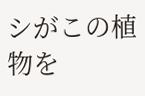シがこの植物を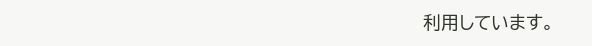利用しています。